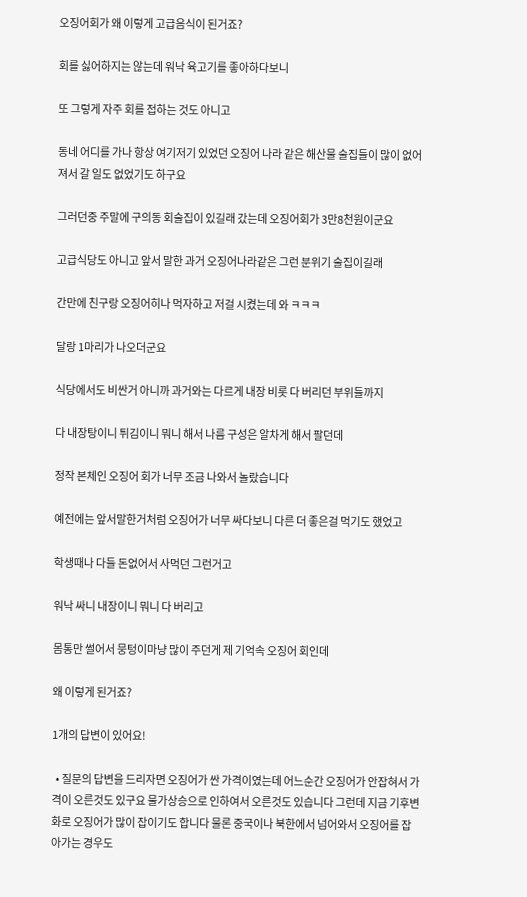오징어회가 왜 이렇게 고급음식이 된거죠?

회를 싫어하지는 않는데 워낙 육고기를 좋아하다보니

또 그렇게 자주 회를 접하는 것도 아니고

동네 어디를 가나 항상 여기저기 있었던 오징어 나라 같은 해산물 술집들이 많이 없어져서 갈 일도 없었기도 하구요

그러던중 주말에 구의동 회술집이 있길래 갔는데 오징어회가 3만8천원이군요

고급식당도 아니고 앞서 말한 과거 오징어나라같은 그런 분위기 술집이길래

간만에 친구랑 오징어히나 먹자하고 저걸 시켰는데 와 ㅋㅋㅋ

달랑 1마리가 나오더군요

식당에서도 비싼거 아니까 과거와는 다르게 내장 비롯 다 버리던 부위들까지

다 내장탕이니 튀김이니 뭐니 해서 나름 구성은 알차게 해서 팔던데

정작 본체인 오징어 회가 너무 조금 나와서 놀랐습니다

예전에는 앞서말한거처럼 오징어가 너무 싸다보니 다른 더 좋은걸 먹기도 했었고

학생때나 다들 돈없어서 사먹던 그런거고

워낙 싸니 내장이니 뭐니 다 버리고

몸통만 썰어서 뭉텅이마냥 많이 주던게 제 기억속 오징어 회인데

왜 이렇게 된거죠?

1개의 답변이 있어요!

  • 질문의 답변을 드리자면 오징어가 싼 가격이였는데 어느순간 오징어가 안잡혀서 가격이 오른것도 있구요 물가상승으로 인하여서 오른것도 있습니다 그런데 지금 기후변화로 오징어가 많이 잡이기도 합니다 물론 중국이나 북한에서 넘어와서 오징어를 잡아가는 경우도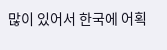많이 있어서 한국에 어획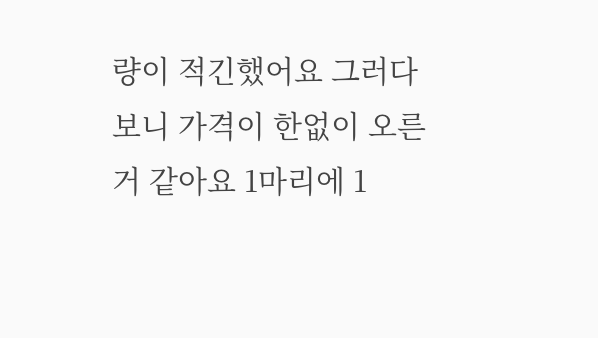량이 적긴했어요 그러다보니 가격이 한없이 오른거 같아요 1마리에 1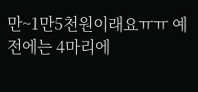만~1만5천원이래요ㅠㅠ 예전에는 4마리에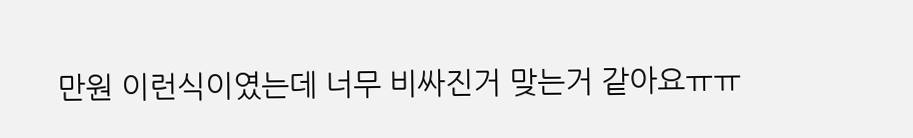만원 이런식이였는데 너무 비싸진거 맞는거 같아요ㅠㅠ